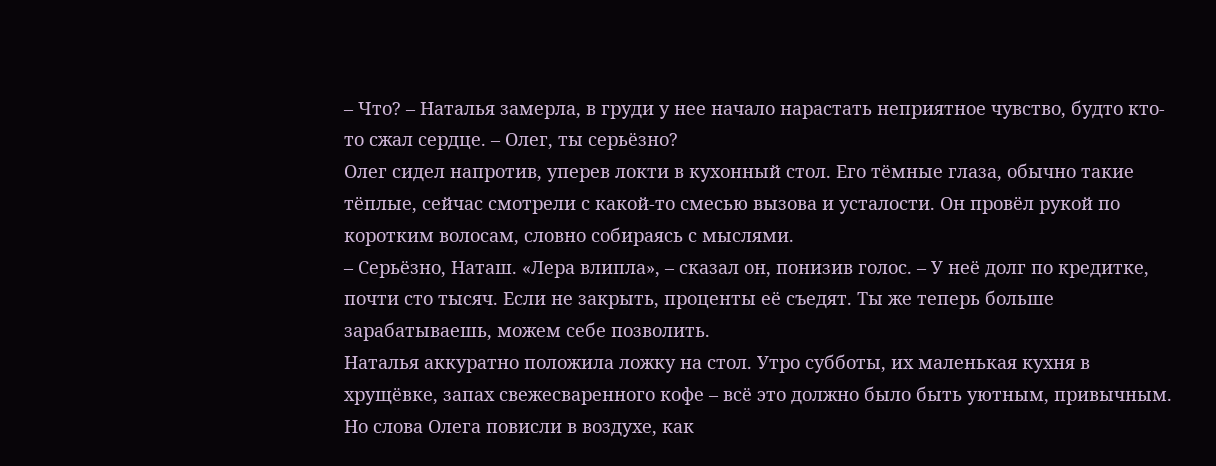– Что? – Наталья замерла, в груди у нее начало нарастать неприятное чувство, будто кто-то сжал сердце. – Олег, ты серьёзно?
Олег сидел напротив, уперев локти в кухонный стол. Его тёмные глаза, обычно такие тёплые, сейчас смотрели с какой-то смесью вызова и усталости. Он провёл рукой по коротким волосам, словно собираясь с мыслями.
– Серьёзно, Наташ. «Лера влипла», – сказал он, понизив голос. – У неё долг по кредитке, почти сто тысяч. Если не закрыть, проценты её съедят. Ты же теперь больше зарабатываешь, можем себе позволить.
Наталья аккуратно положила ложку на стол. Утро субботы, их маленькая кухня в хрущёвке, запах свежесваренного кофе – всё это должно было быть уютным, привычным. Но слова Олега повисли в воздухе, как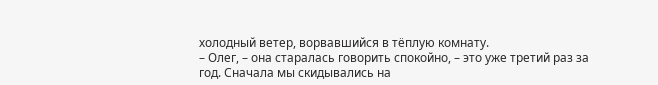холодный ветер, ворвавшийся в тёплую комнату.
– Олег, – она старалась говорить спокойно, – это уже третий раз за год. Сначала мы скидывались на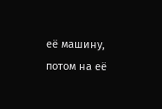её машину, потом на её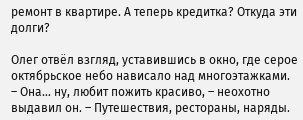ремонт в квартире. А теперь кредитка? Откуда эти долги?

Олег отвёл взгляд, уставившись в окно, где серое октябрьское небо нависало над многоэтажками.
– Она… ну, любит пожить красиво, – неохотно выдавил он. – Путешествия, рестораны, наряды.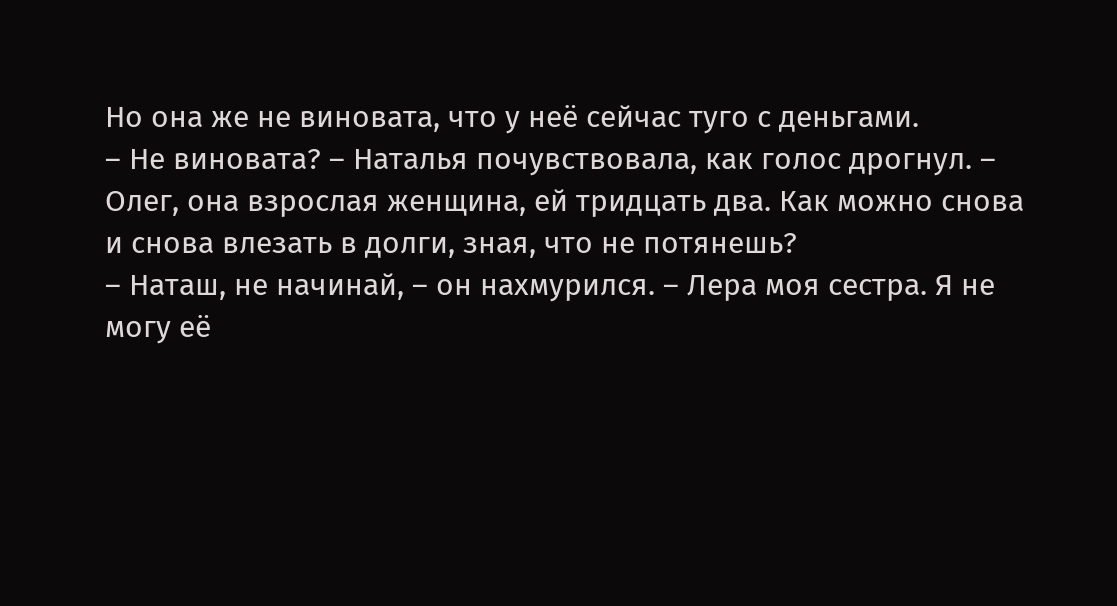Но она же не виновата, что у неё сейчас туго с деньгами.
– Не виновата? – Наталья почувствовала, как голос дрогнул. – Олег, она взрослая женщина, ей тридцать два. Как можно снова и снова влезать в долги, зная, что не потянешь?
– Наташ, не начинай, – он нахмурился. – Лера моя сестра. Я не могу её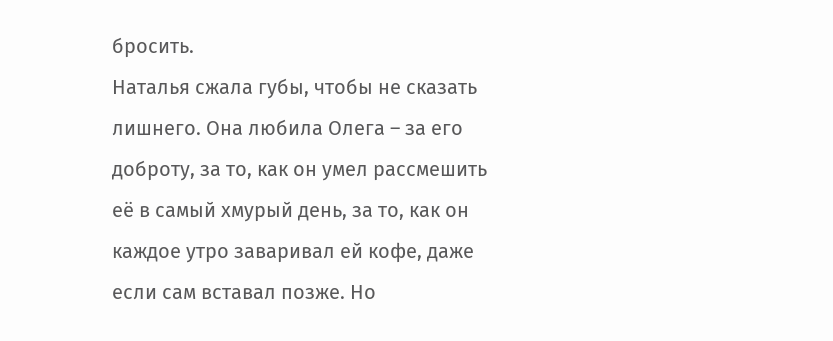бросить.
Наталья сжала губы, чтобы не сказать лишнего. Она любила Олега – за его доброту, за то, как он умел рассмешить её в самый хмурый день, за то, как он каждое утро заваривал ей кофе, даже если сам вставал позже. Но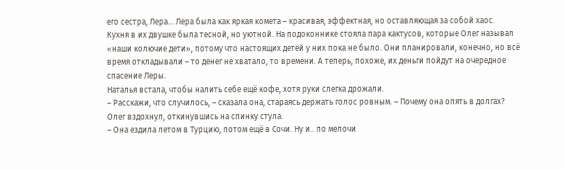его сестра, Лера… Лера была как яркая комета – красивая, эффектная, но оставляющая за собой хаос.
Кухня в их двушке была тесной, но уютной. На подоконнике стояла пара кактусов, которые Олег называл «наши колючие дети», потому что настоящих детей у них пока не было. Они планировали, конечно, но всё время откладывали – то денег не хватало, то времени. А теперь, похоже, их деньги пойдут на очередное спасение Леры.
Наталья встала, чтобы налить себе ещё кофе, хотя руки слегка дрожали.
– Расскажи, что случилось, – сказала она, стараясь держать голос ровным. – Почему она опять в долгах?
Олег вздохнул, откинувшись на спинку стула.
– Она ездила летом в Турцию, потом ещё в Сочи. Ну и.. по мелочи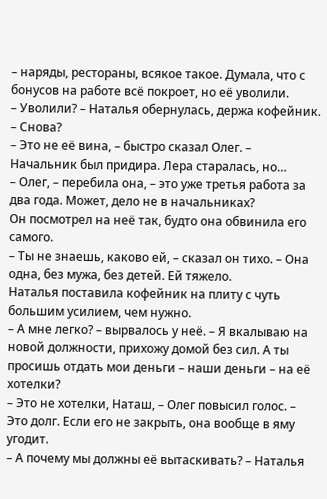– наряды, рестораны, всякое такое. Думала, что с бонусов на работе всё покроет, но её уволили.
– Уволили? – Наталья обернулась, держа кофейник. – Снова?
– Это не её вина, – быстро сказал Олег. – Начальник был придира. Лера старалась, но…
– Олег, – перебила она, – это уже третья работа за два года. Может, дело не в начальниках?
Он посмотрел на неё так, будто она обвинила его самого.
– Ты не знаешь, каково ей, – сказал он тихо. – Она одна, без мужа, без детей. Ей тяжело.
Наталья поставила кофейник на плиту с чуть большим усилием, чем нужно.
– А мне легко? – вырвалось у неё. – Я вкалываю на новой должности, прихожу домой без сил. А ты просишь отдать мои деньги – наши деньги – на её хотелки?
– Это не хотелки, Наташ, – Олег повысил голос. – Это долг. Если его не закрыть, она вообще в яму угодит.
– А почему мы должны её вытаскивать? – Наталья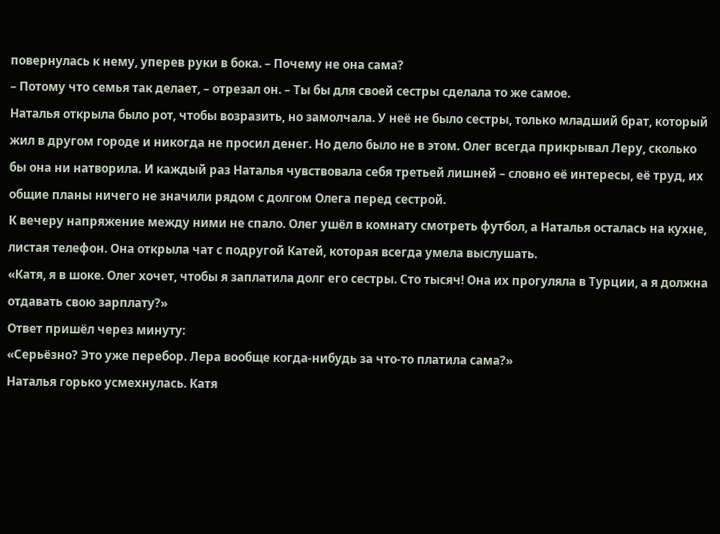повернулась к нему, уперев руки в бока. – Почему не она сама?
– Потому что семья так делает, – отрезал он. – Ты бы для своей сестры сделала то же самое.
Наталья открыла было рот, чтобы возразить, но замолчала. У неё не было сестры, только младший брат, который жил в другом городе и никогда не просил денег. Но дело было не в этом. Олег всегда прикрывал Леру, сколько бы она ни натворила. И каждый раз Наталья чувствовала себя третьей лишней – словно её интересы, её труд, их общие планы ничего не значили рядом с долгом Олега перед сестрой.
К вечеру напряжение между ними не спало. Олег ушёл в комнату смотреть футбол, а Наталья осталась на кухне, листая телефон. Она открыла чат с подругой Катей, которая всегда умела выслушать.
«Катя, я в шоке. Олег хочет, чтобы я заплатила долг его сестры. Сто тысяч! Она их прогуляла в Турции, а я должна отдавать свою зарплату?»
Ответ пришёл через минуту:
«Серьёзно? Это уже перебор. Лера вообще когда-нибудь за что-то платила сама?»
Наталья горько усмехнулась. Катя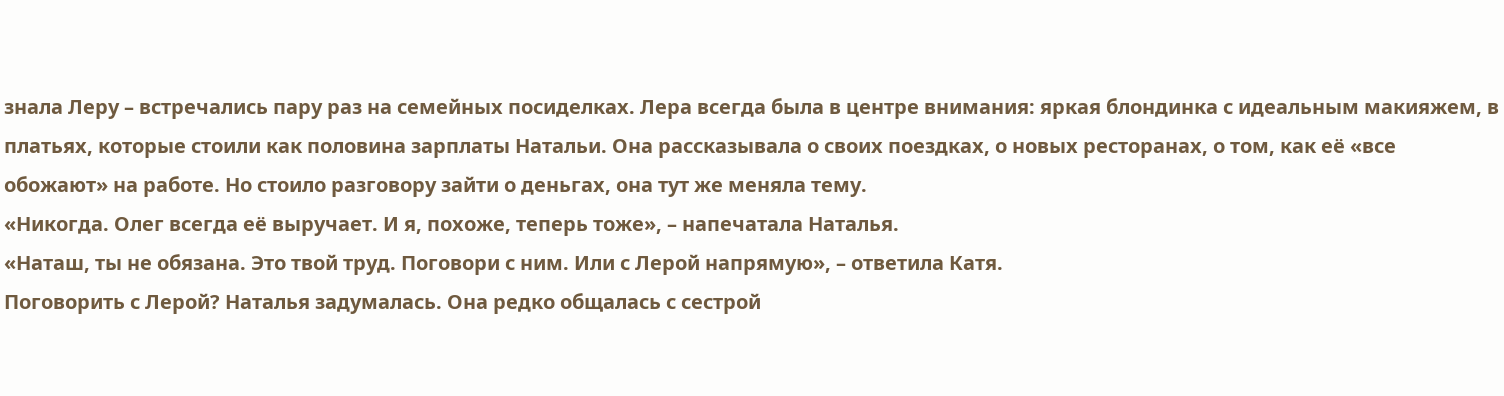знала Леру – встречались пару раз на семейных посиделках. Лера всегда была в центре внимания: яркая блондинка с идеальным макияжем, в платьях, которые стоили как половина зарплаты Натальи. Она рассказывала о своих поездках, о новых ресторанах, о том, как её «все обожают» на работе. Но стоило разговору зайти о деньгах, она тут же меняла тему.
«Никогда. Олег всегда её выручает. И я, похоже, теперь тоже», – напечатала Наталья.
«Наташ, ты не обязана. Это твой труд. Поговори с ним. Или с Лерой напрямую», – ответила Катя.
Поговорить с Лерой? Наталья задумалась. Она редко общалась с сестрой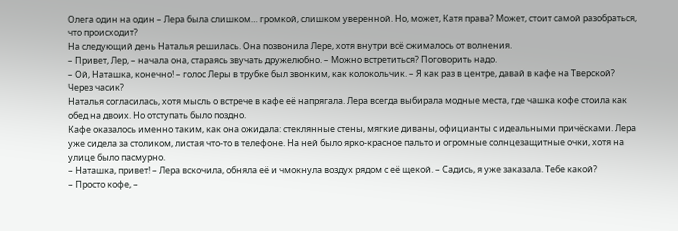Олега один на один – Лера была слишком… громкой, слишком уверенной. Но, может, Катя права? Может, стоит самой разобраться, что происходит?
На следующий день Наталья решилась. Она позвонила Лере, хотя внутри всё сжималось от волнения.
– Привет, Лер, – начала она, стараясь звучать дружелюбно. – Можно встретиться? Поговорить надо.
– Ой, Наташка, конечно! – голос Леры в трубке был звонким, как колокольчик. – Я как раз в центре, давай в кафе на Тверской? Через часик?
Наталья согласилась, хотя мысль о встрече в кафе её напрягала. Лера всегда выбирала модные места, где чашка кофе стоила как обед на двоих. Но отступать было поздно.
Кафе оказалось именно таким, как она ожидала: стеклянные стены, мягкие диваны, официанты с идеальными причёсками. Лера уже сидела за столиком, листая что-то в телефоне. На ней было ярко-красное пальто и огромные солнцезащитные очки, хотя на улице было пасмурно.
– Наташка, привет! – Лера вскочила, обняла её и чмокнула воздух рядом с её щекой. – Садись, я уже заказала. Тебе какой?
– Просто кофе, –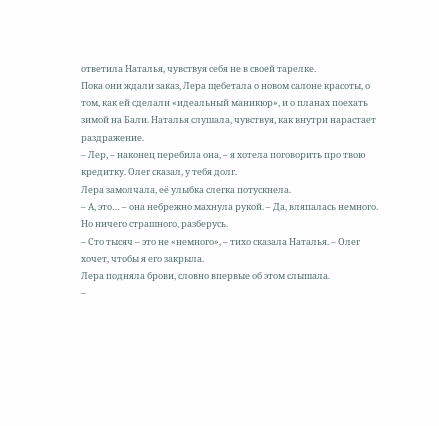ответила Наталья, чувствуя себя не в своей тарелке.
Пока они ждали заказ, Лера щебетала о новом салоне красоты, о том, как ей сделали «идеальный маникюр», и о планах поехать зимой на Бали. Наталья слушала, чувствуя, как внутри нарастает раздражение.
– Лер, – наконец перебила она, – я хотела поговорить про твою кредитку. Олег сказал, у тебя долг.
Лера замолчала, её улыбка слегка потускнела.
– А, это… – она небрежно махнула рукой. – Да, вляпалась немного. Но ничего страшного, разберусь.
– Сто тысяч – это не «немного», – тихо сказала Наталья. – Олег хочет, чтобы я его закрыла.
Лера подняла брови, словно впервые об этом слышала.
–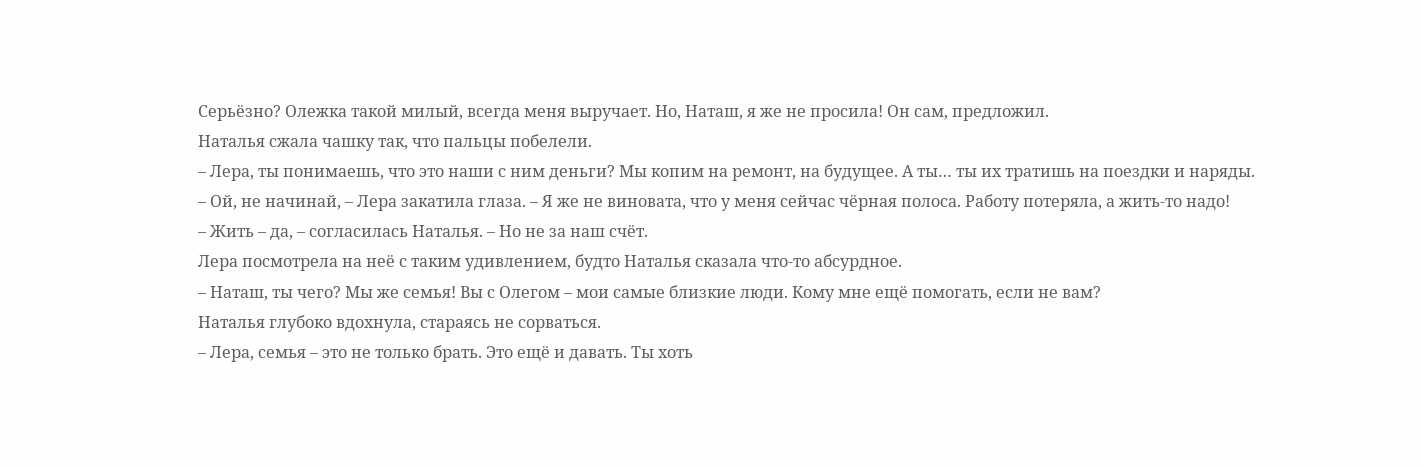Серьёзно? Олежка такой милый, всегда меня выручает. Но, Наташ, я же не просила! Он сам, предложил.
Наталья сжала чашку так, что пальцы побелели.
– Лера, ты понимаешь, что это наши с ним деньги? Мы копим на ремонт, на будущее. А ты… ты их тратишь на поездки и наряды.
– Ой, не начинай, – Лера закатила глаза. – Я же не виновата, что у меня сейчас чёрная полоса. Работу потеряла, а жить-то надо!
– Жить – да, – согласилась Наталья. – Но не за наш счёт.
Лера посмотрела на неё с таким удивлением, будто Наталья сказала что-то абсурдное.
– Наташ, ты чего? Мы же семья! Вы с Олегом – мои самые близкие люди. Кому мне ещё помогать, если не вам?
Наталья глубоко вдохнула, стараясь не сорваться.
– Лера, семья – это не только брать. Это ещё и давать. Ты хоть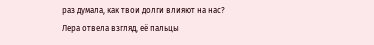раз думала, как твои долги влияют на нас?
Лера отвела взгляд, её пальцы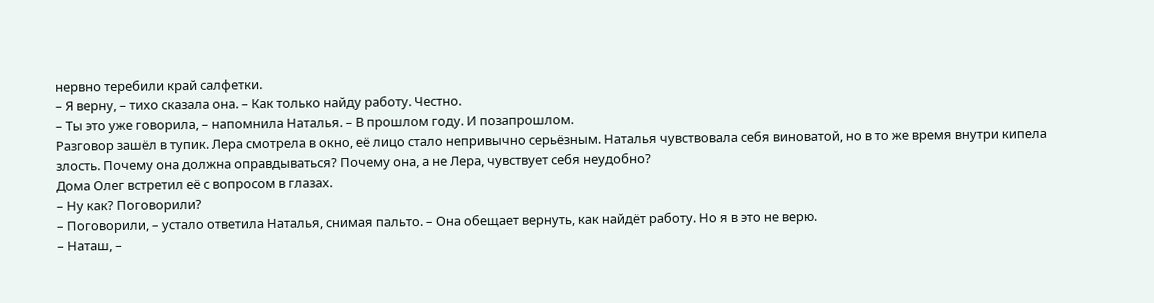нервно теребили край салфетки.
– Я верну, – тихо сказала она. – Как только найду работу. Честно.
– Ты это уже говорила, – напомнила Наталья. – В прошлом году. И позапрошлом.
Разговор зашёл в тупик. Лера смотрела в окно, её лицо стало непривычно серьёзным. Наталья чувствовала себя виноватой, но в то же время внутри кипела злость. Почему она должна оправдываться? Почему она, а не Лера, чувствует себя неудобно?
Дома Олег встретил её с вопросом в глазах.
– Ну как? Поговорили?
– Поговорили, – устало ответила Наталья, снимая пальто. – Она обещает вернуть, как найдёт работу. Но я в это не верю.
– Наташ, –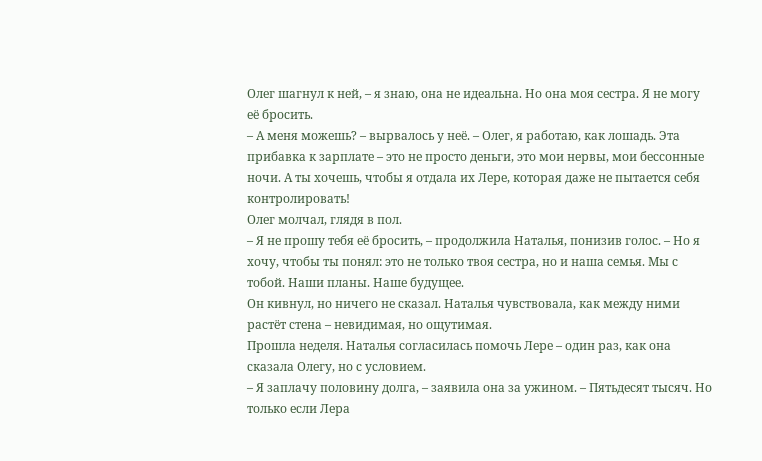Олег шагнул к ней, – я знаю, она не идеальна. Но она моя сестра. Я не могу её бросить.
– А меня можешь? – вырвалось у неё. – Олег, я работаю, как лошадь. Эта прибавка к зарплате – это не просто деньги, это мои нервы, мои бессонные ночи. А ты хочешь, чтобы я отдала их Лере, которая даже не пытается себя контролировать!
Олег молчал, глядя в пол.
– Я не прошу тебя её бросить, – продолжила Наталья, понизив голос. – Но я хочу, чтобы ты понял: это не только твоя сестра, но и наша семья. Мы с тобой. Наши планы. Наше будущее.
Он кивнул, но ничего не сказал. Наталья чувствовала, как между ними растёт стена – невидимая, но ощутимая.
Прошла неделя. Наталья согласилась помочь Лере – один раз, как она сказала Олегу, но с условием.
– Я заплачу половину долга, – заявила она за ужином. – Пятьдесят тысяч. Но только если Лера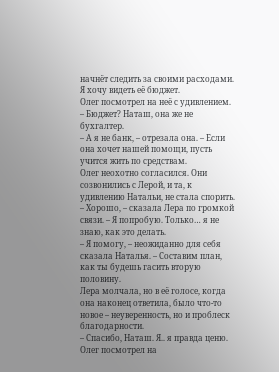начнёт следить за своими расходами. Я хочу видеть её бюджет.
Олег посмотрел на неё с удивлением.
– Бюджет? Наташ, она же не бухгалтер.
– А я не банк, – отрезала она. – Если она хочет нашей помощи, пусть учится жить по средствам.
Олег неохотно согласился. Они созвонились с Лерой, и та, к удивлению Натальи, не стала спорить.
– Хорошо, – сказала Лера по громкой связи. – Я попробую. Только… я не знаю, как это делать.
– Я помогу, – неожиданно для себя сказала Наталья. – Составим план, как ты будешь гасить вторую половину.
Лера молчала, но в её голосе, когда она наконец ответила, было что-то новое – неуверенность, но и проблеск благодарности.
– Спасибо, Наташ. Я.. я правда ценю.
Олег посмотрел на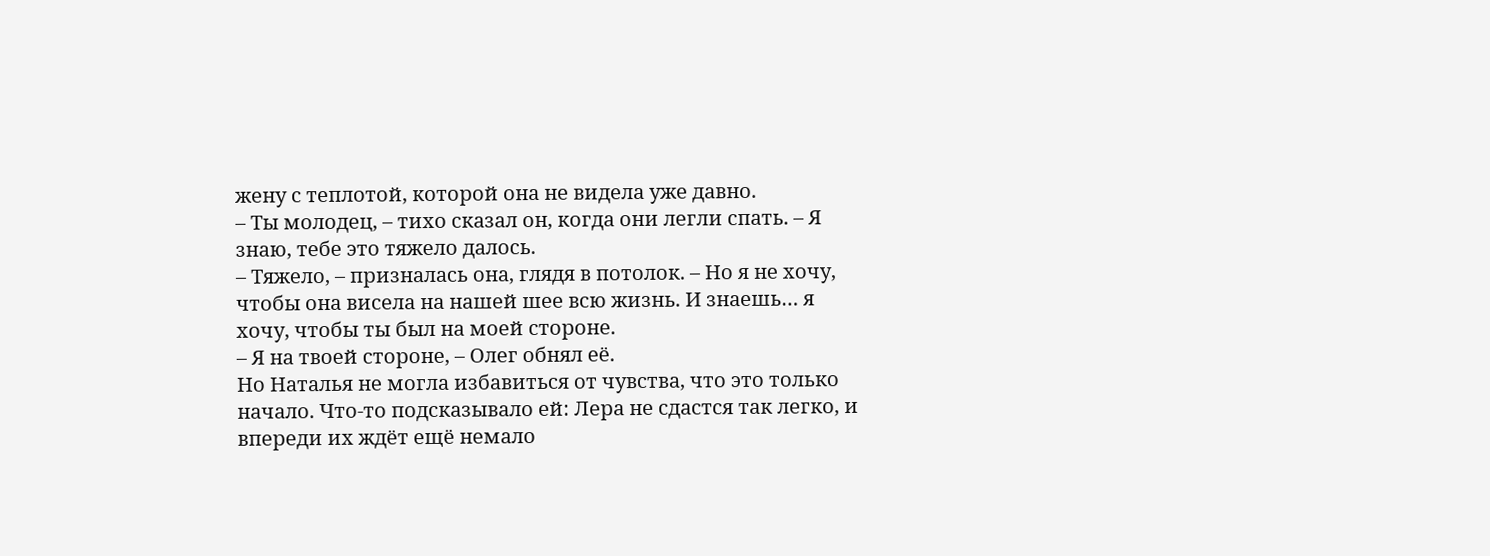жену с теплотой, которой она не видела уже давно.
– Ты молодец, – тихо сказал он, когда они легли спать. – Я знаю, тебе это тяжело далось.
– Тяжело, – призналась она, глядя в потолок. – Но я не хочу, чтобы она висела на нашей шее всю жизнь. И знаешь… я хочу, чтобы ты был на моей стороне.
– Я на твоей стороне, – Олег обнял её.
Но Наталья не могла избавиться от чувства, что это только начало. Что-то подсказывало ей: Лера не сдастся так легко, и впереди их ждёт ещё немало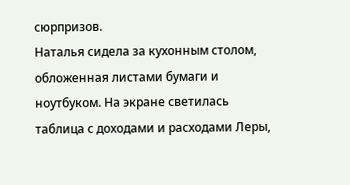сюрпризов.
Наталья сидела за кухонным столом, обложенная листами бумаги и ноутбуком. На экране светилась таблица с доходами и расходами Леры,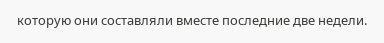которую они составляли вместе последние две недели.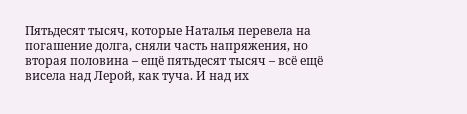Пятьдесят тысяч, которые Наталья перевела на погашение долга, сняли часть напряжения, но вторая половина – ещё пятьдесят тысяч – всё ещё висела над Лерой, как туча. И над их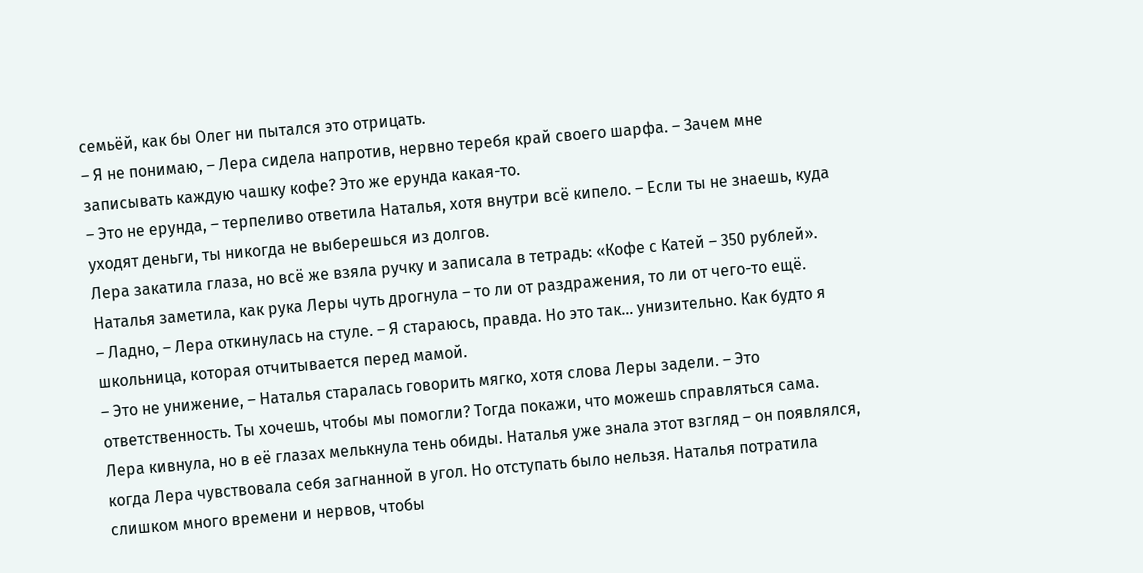семьёй, как бы Олег ни пытался это отрицать.
– Я не понимаю, – Лера сидела напротив, нервно теребя край своего шарфа. – Зачем мне записывать каждую чашку кофе? Это же ерунда какая-то.
– Это не ерунда, – терпеливо ответила Наталья, хотя внутри всё кипело. – Если ты не знаешь, куда уходят деньги, ты никогда не выберешься из долгов.
Лера закатила глаза, но всё же взяла ручку и записала в тетрадь: «Кофе с Катей – 350 рублей». Наталья заметила, как рука Леры чуть дрогнула – то ли от раздражения, то ли от чего-то ещё.
– Ладно, – Лера откинулась на стуле. – Я стараюсь, правда. Но это так… унизительно. Как будто я школьница, которая отчитывается перед мамой.
– Это не унижение, – Наталья старалась говорить мягко, хотя слова Леры задели. – Это ответственность. Ты хочешь, чтобы мы помогли? Тогда покажи, что можешь справляться сама.
Лера кивнула, но в её глазах мелькнула тень обиды. Наталья уже знала этот взгляд – он появлялся, когда Лера чувствовала себя загнанной в угол. Но отступать было нельзя. Наталья потратила слишком много времени и нервов, чтобы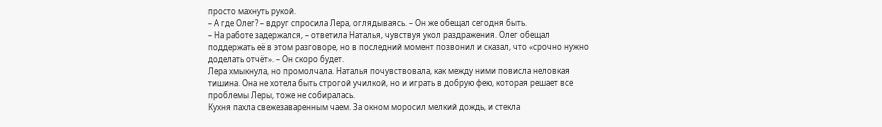просто махнуть рукой.
– А где Олег? – вдруг спросила Лера, оглядываясь. – Он же обещал сегодня быть.
– На работе задержался, – ответила Наталья, чувствуя укол раздражения. Олег обещал поддержать её в этом разговоре, но в последний момент позвонил и сказал, что «срочно нужно доделать отчёт». – Он скоро будет.
Лера хмыкнула, но промолчала. Наталья почувствовала, как между ними повисла неловкая тишина. Она не хотела быть строгой училкой, но и играть в добрую фею, которая решает все проблемы Леры, тоже не собиралась.
Кухня пахла свежезаваренным чаем. За окном моросил мелкий дождь, и стекла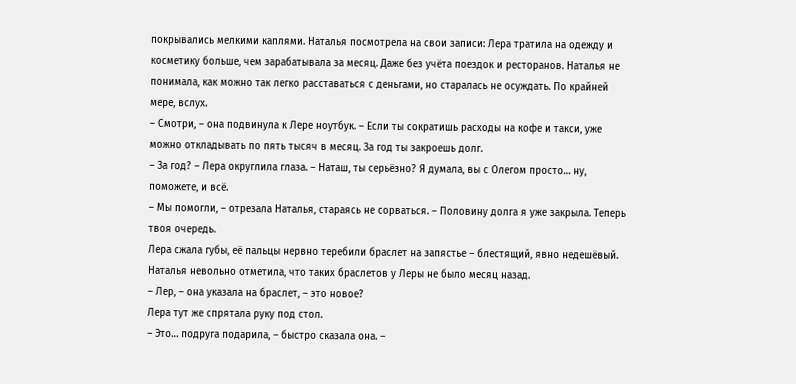покрывались мелкими каплями. Наталья посмотрела на свои записи: Лера тратила на одежду и косметику больше, чем зарабатывала за месяц. Даже без учёта поездок и ресторанов. Наталья не понимала, как можно так легко расставаться с деньгами, но старалась не осуждать. По крайней мере, вслух.
– Смотри, – она подвинула к Лере ноутбук. – Если ты сократишь расходы на кофе и такси, уже можно откладывать по пять тысяч в месяц. За год ты закроешь долг.
– За год? – Лера округлила глаза. – Наташ, ты серьёзно? Я думала, вы с Олегом просто… ну, поможете, и всё.
– Мы помогли, – отрезала Наталья, стараясь не сорваться. – Половину долга я уже закрыла. Теперь твоя очередь.
Лера сжала губы, её пальцы нервно теребили браслет на запястье – блестящий, явно недешёвый. Наталья невольно отметила, что таких браслетов у Леры не было месяц назад.
– Лер, – она указала на браслет, – это новое?
Лера тут же спрятала руку под стол.
– Это… подруга подарила, – быстро сказала она. –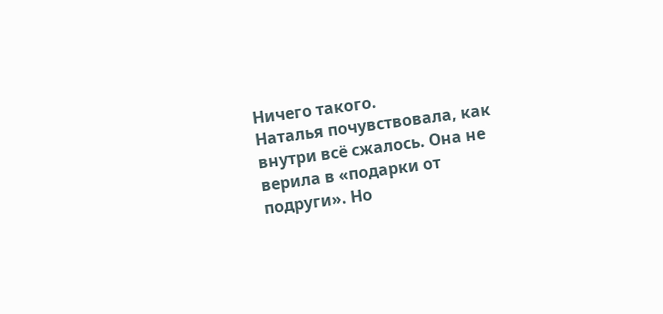Ничего такого.
Наталья почувствовала, как внутри всё сжалось. Она не верила в «подарки от подруги». Но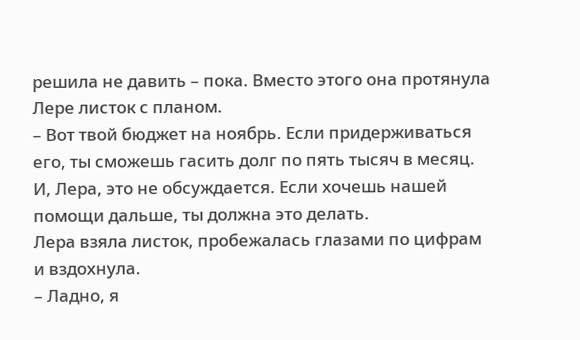решила не давить – пока. Вместо этого она протянула Лере листок с планом.
– Вот твой бюджет на ноябрь. Если придерживаться его, ты сможешь гасить долг по пять тысяч в месяц. И, Лера, это не обсуждается. Если хочешь нашей помощи дальше, ты должна это делать.
Лера взяла листок, пробежалась глазами по цифрам и вздохнула.
– Ладно, я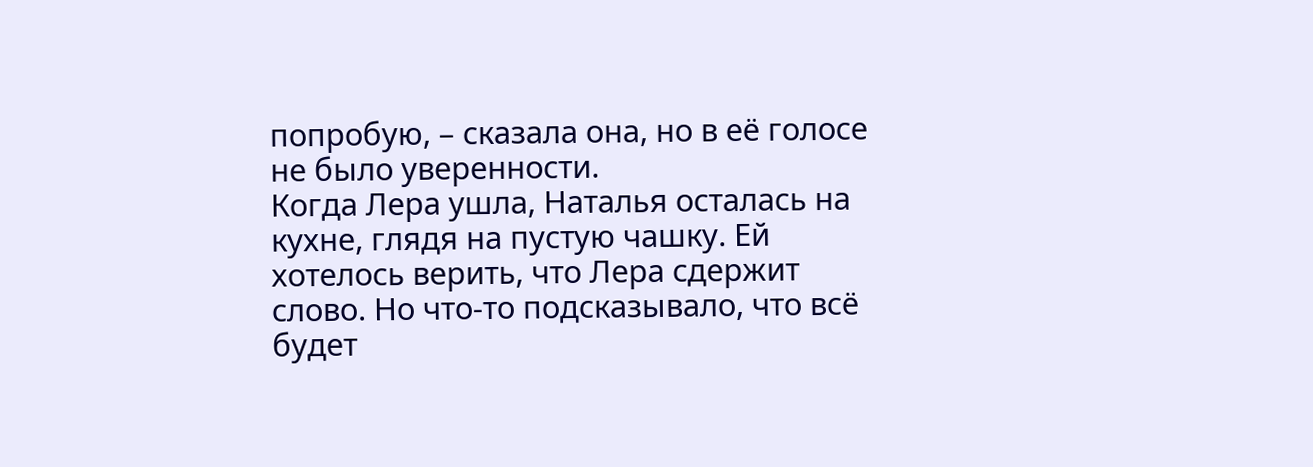попробую, – сказала она, но в её голосе не было уверенности.
Когда Лера ушла, Наталья осталась на кухне, глядя на пустую чашку. Ей хотелось верить, что Лера сдержит слово. Но что-то подсказывало, что всё будет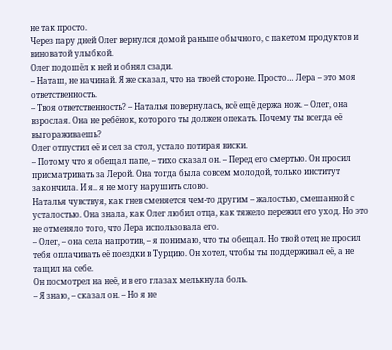не так просто.
Через пару дней Олег вернулся домой раньше обычного, с пакетом продуктов и виноватой улыбкой.
Олег подошёл к ней и обнял сзади.
– Наташ, не начинай. Я же сказал, что на твоей стороне. Просто… Лера – это моя ответственность.
– Твоя ответственность? – Наталья повернулась, всё ещё держа нож. – Олег, она взрослая. Она не ребёнок, которого ты должен опекать. Почему ты всегда её выгораживаешь?
Олег отпустил её и сел за стол, устало потирая виски.
– Потому что я обещал папе, – тихо сказал он. – Перед его смертью. Он просил присматривать за Лерой. Она тогда была совсем молодой, только институт закончила. И я.. я не могу нарушить слово.
Наталья чувствуя, как гнев сменяется чем-то другим – жалостью, смешанной с усталостью. Она знала, как Олег любил отца, как тяжело пережил его уход. Но это не отменяло того, что Лера использовала его.
– Олег, – она села напротив, – я понимаю, что ты обещал. Но твой отец не просил тебя оплачивать её поездки в Турцию. Он хотел, чтобы ты поддерживал её, а не тащил на себе.
Он посмотрел на неё, и в его глазах мелькнула боль.
– Я знаю, – сказал он. – Но я не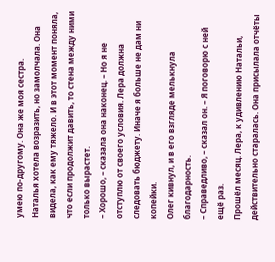умею по-другому. Она же моя сестра.
Наталья хотела возразить, но замолчала. Она видела, как ему тяжело. И в этот момент поняла, что если продолжит давить, то стена между ними только вырастет.
– Хорошо, – сказала она наконец. – Но я не отступлю от своего условия. Лера должна следовать бюджету. Иначе я больше не дам ни копейки.
Олег кивнул, и в его взгляде мелькнула благодарность.
– Справедливо, – сказал он. – Я поговорю с ней ещё раз.
Прошёл месяц. Лера, к удивлению Натальи, действительно старалась. Она присылала отчёты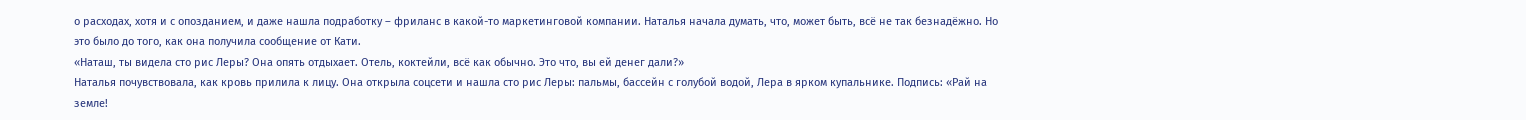о расходах, хотя и с опозданием, и даже нашла подработку – фриланс в какой-то маркетинговой компании. Наталья начала думать, что, может быть, всё не так безнадёжно. Но это было до того, как она получила сообщение от Кати.
«Наташ, ты видела сто рис Леры? Она опять отдыхает. Отель, коктейли, всё как обычно. Это что, вы ей денег дали?»
Наталья почувствовала, как кровь прилила к лицу. Она открыла соцсети и нашла сто рис Леры: пальмы, бассейн с голубой водой, Лера в ярком купальнике. Подпись: «Рай на земле!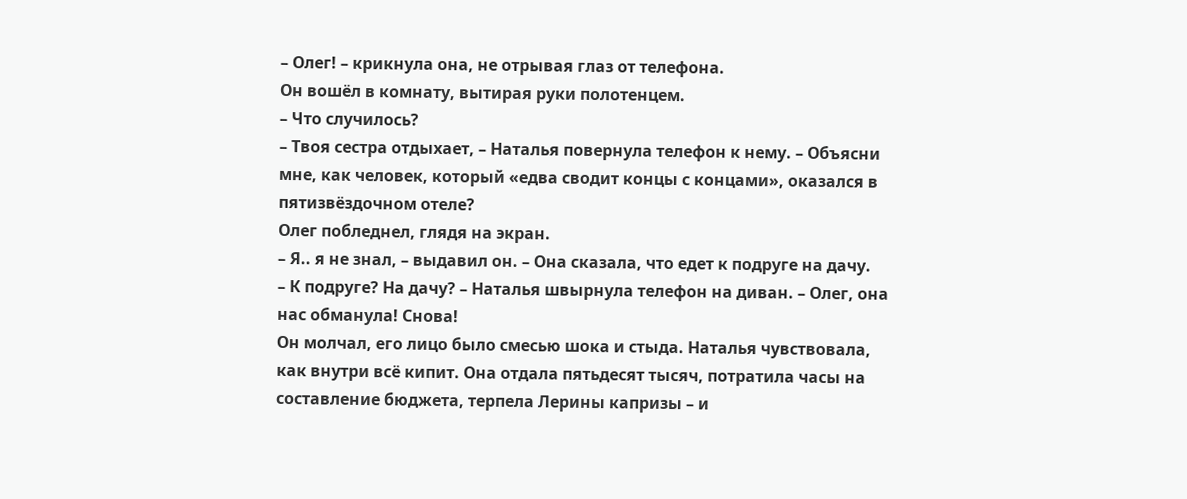– Олег! – крикнула она, не отрывая глаз от телефона.
Он вошёл в комнату, вытирая руки полотенцем.
– Что случилось?
– Твоя сестра отдыхает, – Наталья повернула телефон к нему. – Объясни мне, как человек, который «едва сводит концы с концами», оказался в пятизвёздочном отеле?
Олег побледнел, глядя на экран.
– Я.. я не знал, – выдавил он. – Она сказала, что едет к подруге на дачу.
– К подруге? На дачу? – Наталья швырнула телефон на диван. – Олег, она нас обманула! Снова!
Он молчал, его лицо было смесью шока и стыда. Наталья чувствовала, как внутри всё кипит. Она отдала пятьдесят тысяч, потратила часы на составление бюджета, терпела Лерины капризы – и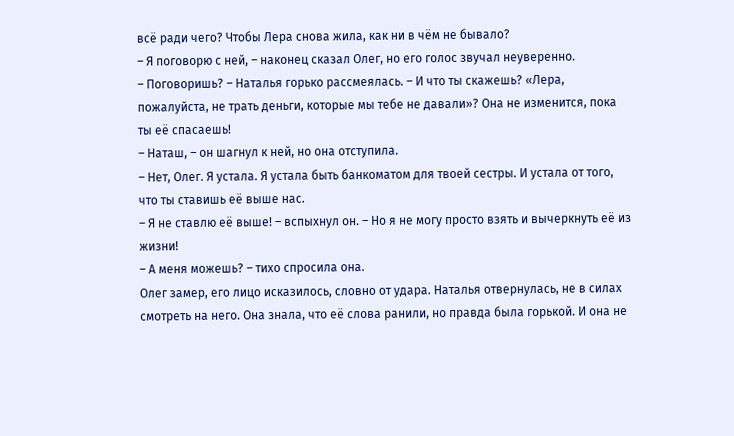всё ради чего? Чтобы Лера снова жила, как ни в чём не бывало?
– Я поговорю с ней, – наконец сказал Олег, но его голос звучал неуверенно.
– Поговоришь? – Наталья горько рассмеялась. – И что ты скажешь? «Лера, пожалуйста, не трать деньги, которые мы тебе не давали»? Она не изменится, пока ты её спасаешь!
– Наташ, – он шагнул к ней, но она отступила.
– Нет, Олег. Я устала. Я устала быть банкоматом для твоей сестры. И устала от того, что ты ставишь её выше нас.
– Я не ставлю её выше! – вспыхнул он. – Но я не могу просто взять и вычеркнуть её из жизни!
– А меня можешь? – тихо спросила она.
Олег замер, его лицо исказилось, словно от удара. Наталья отвернулась, не в силах смотреть на него. Она знала, что её слова ранили, но правда была горькой. И она не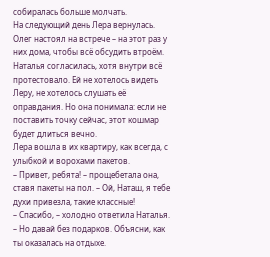собиралась больше молчать.
На следующий день Лера вернулась. Олег настоял на встрече – на этот раз у них дома, чтобы всё обсудить втроём. Наталья согласилась, хотя внутри всё протестовало. Ей не хотелось видеть Леру, не хотелось слушать её оправдания. Но она понимала: если не поставить точку сейчас, этот кошмар будет длиться вечно.
Лера вошла в их квартиру, как всегда, с улыбкой и ворохами пакетов.
– Привет, ребята! – прощебетала она, ставя пакеты на пол. – Ой, Наташ, я тебе духи привезла, такие классные!
– Спасибо, – холодно ответила Наталья. – Но давай без подарков. Объясни, как ты оказалась на отдыхе.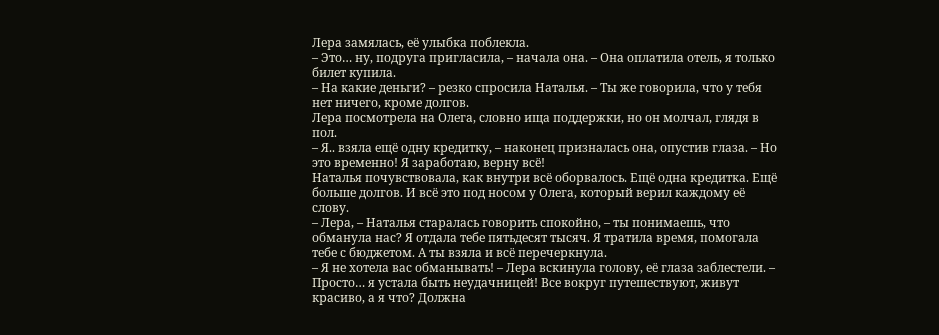Лера замялась, её улыбка поблекла.
– Это… ну, подруга пригласила, – начала она. – Она оплатила отель, я только билет купила.
– На какие деньги? – резко спросила Наталья. – Ты же говорила, что у тебя нет ничего, кроме долгов.
Лера посмотрела на Олега, словно ища поддержки, но он молчал, глядя в пол.
– Я.. взяла ещё одну кредитку, – наконец призналась она, опустив глаза. – Но это временно! Я заработаю, верну всё!
Наталья почувствовала, как внутри всё оборвалось. Ещё одна кредитка. Ещё больше долгов. И всё это под носом у Олега, который верил каждому её слову.
– Лера, – Наталья старалась говорить спокойно, – ты понимаешь, что обманула нас? Я отдала тебе пятьдесят тысяч. Я тратила время, помогала тебе с бюджетом. А ты взяла и всё перечеркнула.
– Я не хотела вас обманывать! – Лера вскинула голову, её глаза заблестели. – Просто… я устала быть неудачницей! Все вокруг путешествуют, живут красиво, а я что? Должна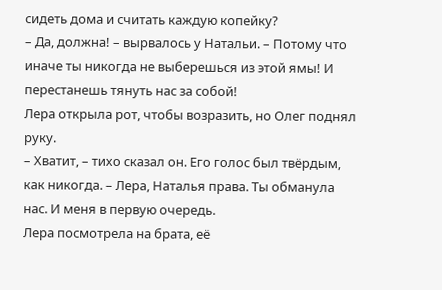сидеть дома и считать каждую копейку?
– Да, должна! – вырвалось у Натальи. – Потому что иначе ты никогда не выберешься из этой ямы! И перестанешь тянуть нас за собой!
Лера открыла рот, чтобы возразить, но Олег поднял руку.
– Хватит, – тихо сказал он. Его голос был твёрдым, как никогда. – Лера, Наталья права. Ты обманула нас. И меня в первую очередь.
Лера посмотрела на брата, её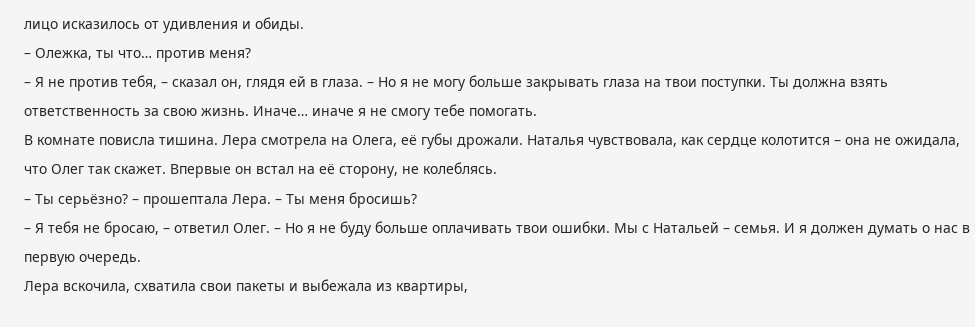лицо исказилось от удивления и обиды.
– Олежка, ты что… против меня?
– Я не против тебя, – сказал он, глядя ей в глаза. – Но я не могу больше закрывать глаза на твои поступки. Ты должна взять ответственность за свою жизнь. Иначе… иначе я не смогу тебе помогать.
В комнате повисла тишина. Лера смотрела на Олега, её губы дрожали. Наталья чувствовала, как сердце колотится – она не ожидала, что Олег так скажет. Впервые он встал на её сторону, не колеблясь.
– Ты серьёзно? – прошептала Лера. – Ты меня бросишь?
– Я тебя не бросаю, – ответил Олег. – Но я не буду больше оплачивать твои ошибки. Мы с Натальей – семья. И я должен думать о нас в первую очередь.
Лера вскочила, схватила свои пакеты и выбежала из квартиры,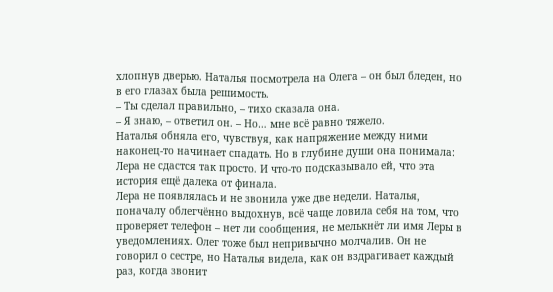хлопнув дверью. Наталья посмотрела на Олега – он был бледен, но в его глазах была решимость.
– Ты сделал правильно, – тихо сказала она.
– Я знаю, – ответил он. – Но… мне всё равно тяжело.
Наталья обняла его, чувствуя, как напряжение между ними наконец-то начинает спадать. Но в глубине души она понимала: Лера не сдастся так просто. И что-то подсказывало ей, что эта история ещё далека от финала.
Лера не появлялась и не звонила уже две недели. Наталья, поначалу облегчённо выдохнув, всё чаще ловила себя на том, что проверяет телефон – нет ли сообщения, не мелькнёт ли имя Леры в уведомлениях. Олег тоже был непривычно молчалив. Он не говорил о сестре, но Наталья видела, как он вздрагивает каждый раз, когда звонит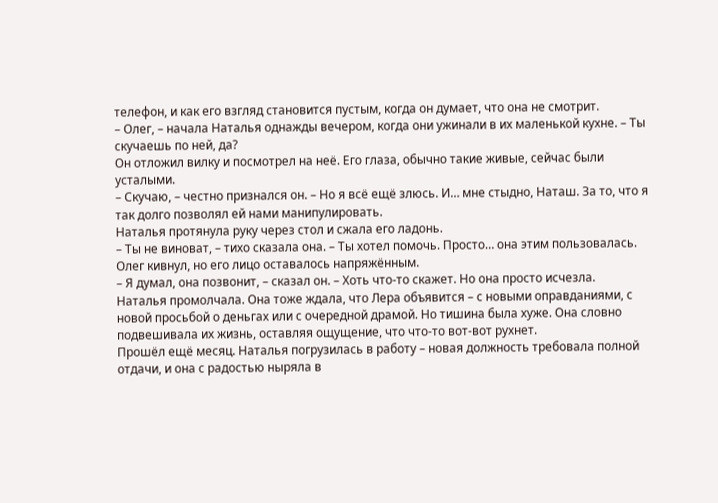телефон, и как его взгляд становится пустым, когда он думает, что она не смотрит.
– Олег, – начала Наталья однажды вечером, когда они ужинали в их маленькой кухне. – Ты скучаешь по ней, да?
Он отложил вилку и посмотрел на неё. Его глаза, обычно такие живые, сейчас были усталыми.
– Скучаю, – честно признался он. – Но я всё ещё злюсь. И… мне стыдно, Наташ. За то, что я так долго позволял ей нами манипулировать.
Наталья протянула руку через стол и сжала его ладонь.
– Ты не виноват, – тихо сказала она. – Ты хотел помочь. Просто… она этим пользовалась.
Олег кивнул, но его лицо оставалось напряжённым.
– Я думал, она позвонит, – сказал он. – Хоть что-то скажет. Но она просто исчезла.
Наталья промолчала. Она тоже ждала, что Лера объявится – с новыми оправданиями, с новой просьбой о деньгах или с очередной драмой. Но тишина была хуже. Она словно подвешивала их жизнь, оставляя ощущение, что что-то вот-вот рухнет.
Прошёл ещё месяц. Наталья погрузилась в работу – новая должность требовала полной отдачи, и она с радостью ныряла в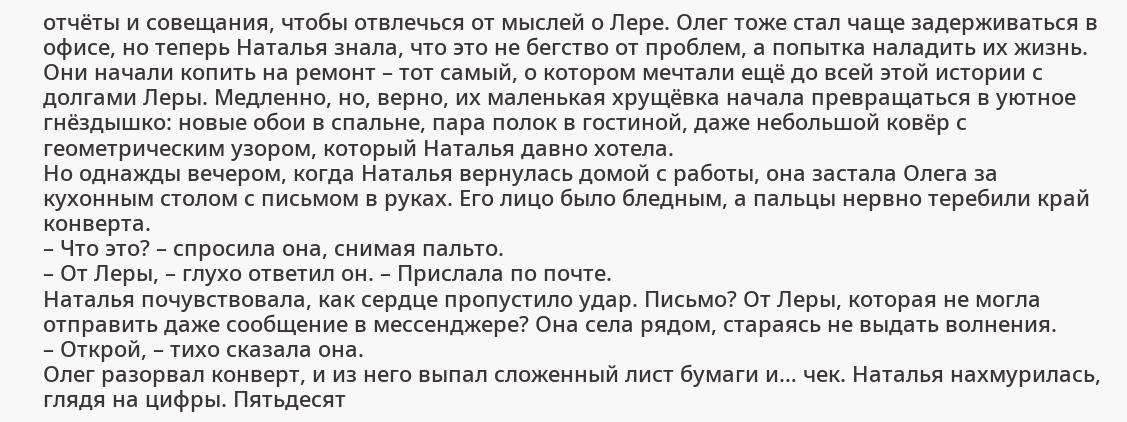отчёты и совещания, чтобы отвлечься от мыслей о Лере. Олег тоже стал чаще задерживаться в офисе, но теперь Наталья знала, что это не бегство от проблем, а попытка наладить их жизнь. Они начали копить на ремонт – тот самый, о котором мечтали ещё до всей этой истории с долгами Леры. Медленно, но, верно, их маленькая хрущёвка начала превращаться в уютное гнёздышко: новые обои в спальне, пара полок в гостиной, даже небольшой ковёр с геометрическим узором, который Наталья давно хотела.
Но однажды вечером, когда Наталья вернулась домой с работы, она застала Олега за кухонным столом с письмом в руках. Его лицо было бледным, а пальцы нервно теребили край конверта.
– Что это? – спросила она, снимая пальто.
– От Леры, – глухо ответил он. – Прислала по почте.
Наталья почувствовала, как сердце пропустило удар. Письмо? От Леры, которая не могла отправить даже сообщение в мессенджере? Она села рядом, стараясь не выдать волнения.
– Открой, – тихо сказала она.
Олег разорвал конверт, и из него выпал сложенный лист бумаги и… чек. Наталья нахмурилась, глядя на цифры. Пятьдесят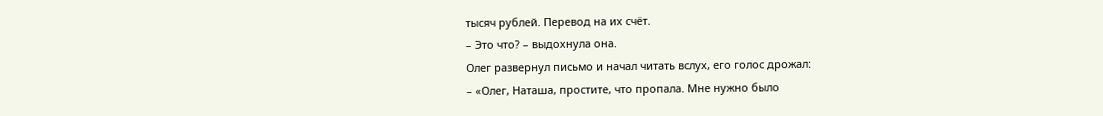тысяч рублей. Перевод на их счёт.
– Это что? – выдохнула она.
Олег развернул письмо и начал читать вслух, его голос дрожал:
– «Олег, Наташа, простите, что пропала. Мне нужно было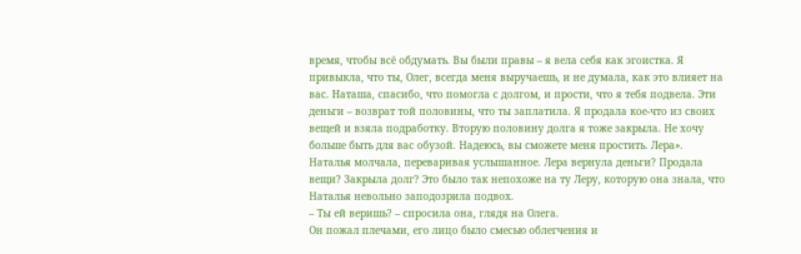время, чтобы всё обдумать. Вы были правы – я вела себя как эгоистка. Я привыкла, что ты, Олег, всегда меня выручаешь, и не думала, как это влияет на вас. Наташа, спасибо, что помогла с долгом, и прости, что я тебя подвела. Эти деньги – возврат той половины, что ты заплатила. Я продала кое-что из своих вещей и взяла подработку. Вторую половину долга я тоже закрыла. Не хочу больше быть для вас обузой. Надеюсь, вы сможете меня простить. Лера».
Наталья молчала, переваривая услышанное. Лера вернула деньги? Продала вещи? Закрыла долг? Это было так непохоже на ту Леру, которую она знала, что Наталья невольно заподозрила подвох.
– Ты ей веришь? – спросила она, глядя на Олега.
Он пожал плечами, его лицо было смесью облегчения и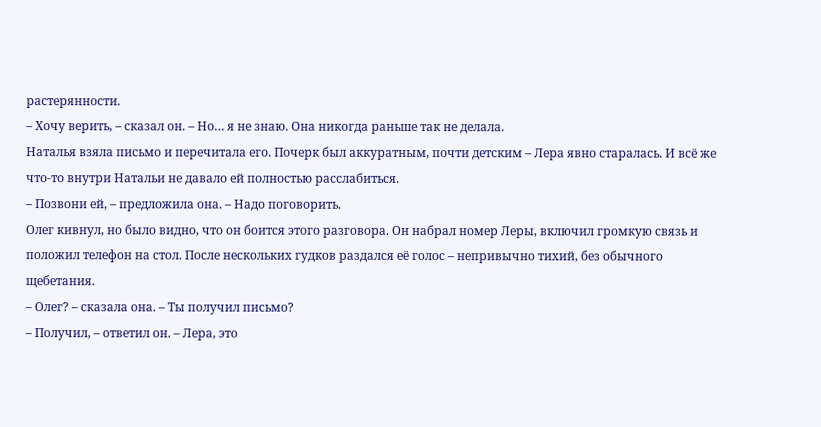растерянности.
– Хочу верить, – сказал он. – Но… я не знаю. Она никогда раньше так не делала.
Наталья взяла письмо и перечитала его. Почерк был аккуратным, почти детским – Лера явно старалась. И всё же что-то внутри Натальи не давало ей полностью расслабиться.
– Позвони ей, – предложила она. – Надо поговорить.
Олег кивнул, но было видно, что он боится этого разговора. Он набрал номер Леры, включил громкую связь и положил телефон на стол. После нескольких гудков раздался её голос – непривычно тихий, без обычного щебетания.
– Олег? – сказала она. – Ты получил письмо?
– Получил, – ответил он. – Лера, это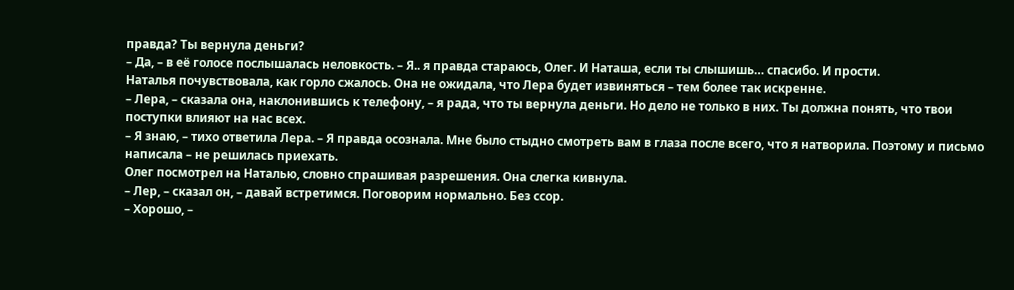правда? Ты вернула деньги?
– Да, – в её голосе послышалась неловкость. – Я.. я правда стараюсь, Олег. И Наташа, если ты слышишь… спасибо. И прости.
Наталья почувствовала, как горло сжалось. Она не ожидала, что Лера будет извиняться – тем более так искренне.
– Лера, – сказала она, наклонившись к телефону, – я рада, что ты вернула деньги. Но дело не только в них. Ты должна понять, что твои поступки влияют на нас всех.
– Я знаю, – тихо ответила Лера. – Я правда осознала. Мне было стыдно смотреть вам в глаза после всего, что я натворила. Поэтому и письмо написала – не решилась приехать.
Олег посмотрел на Наталью, словно спрашивая разрешения. Она слегка кивнула.
– Лер, – сказал он, – давай встретимся. Поговорим нормально. Без ссор.
– Хорошо, –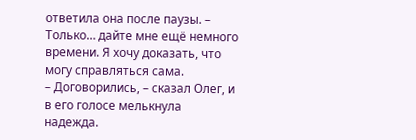ответила она после паузы. – Только… дайте мне ещё немного времени. Я хочу доказать, что могу справляться сама.
– Договорились, – сказал Олег, и в его голосе мелькнула надежда.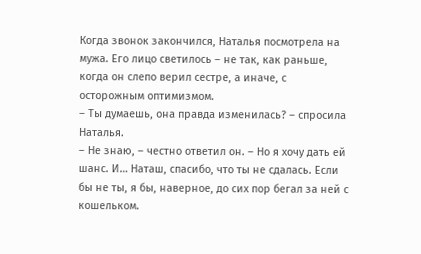Когда звонок закончился, Наталья посмотрела на мужа. Его лицо светилось – не так, как раньше, когда он слепо верил сестре, а иначе, с осторожным оптимизмом.
– Ты думаешь, она правда изменилась? – спросила Наталья.
– Не знаю, – честно ответил он. – Но я хочу дать ей шанс. И… Наташ, спасибо, что ты не сдалась. Если бы не ты, я бы, наверное, до сих пор бегал за ней с кошельком.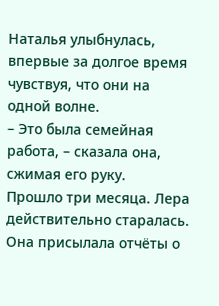Наталья улыбнулась, впервые за долгое время чувствуя, что они на одной волне.
– Это была семейная работа, – сказала она, сжимая его руку.
Прошло три месяца. Лера действительно старалась. Она присылала отчёты о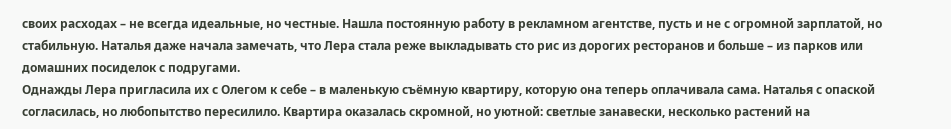своих расходах – не всегда идеальные, но честные. Нашла постоянную работу в рекламном агентстве, пусть и не с огромной зарплатой, но стабильную. Наталья даже начала замечать, что Лера стала реже выкладывать сто рис из дорогих ресторанов и больше – из парков или домашних посиделок с подругами.
Однажды Лера пригласила их с Олегом к себе – в маленькую съёмную квартиру, которую она теперь оплачивала сама. Наталья с опаской согласилась, но любопытство пересилило. Квартира оказалась скромной, но уютной: светлые занавески, несколько растений на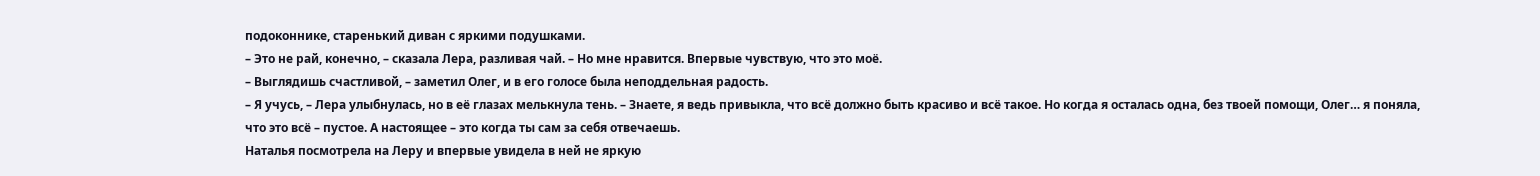подоконнике, старенький диван с яркими подушками.
– Это не рай, конечно, – сказала Лера, разливая чай. – Но мне нравится. Впервые чувствую, что это моё.
– Выглядишь счастливой, – заметил Олег, и в его голосе была неподдельная радость.
– Я учусь, – Лера улыбнулась, но в её глазах мелькнула тень. – Знаете, я ведь привыкла, что всё должно быть красиво и всё такое. Но когда я осталась одна, без твоей помощи, Олег… я поняла, что это всё – пустое. А настоящее – это когда ты сам за себя отвечаешь.
Наталья посмотрела на Леру и впервые увидела в ней не яркую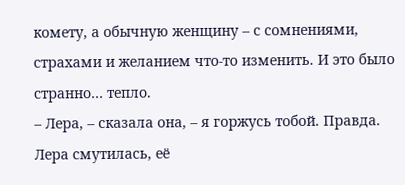комету, а обычную женщину – с сомнениями, страхами и желанием что-то изменить. И это было странно… тепло.
– Лера, – сказала она, – я горжусь тобой. Правда.
Лера смутилась, её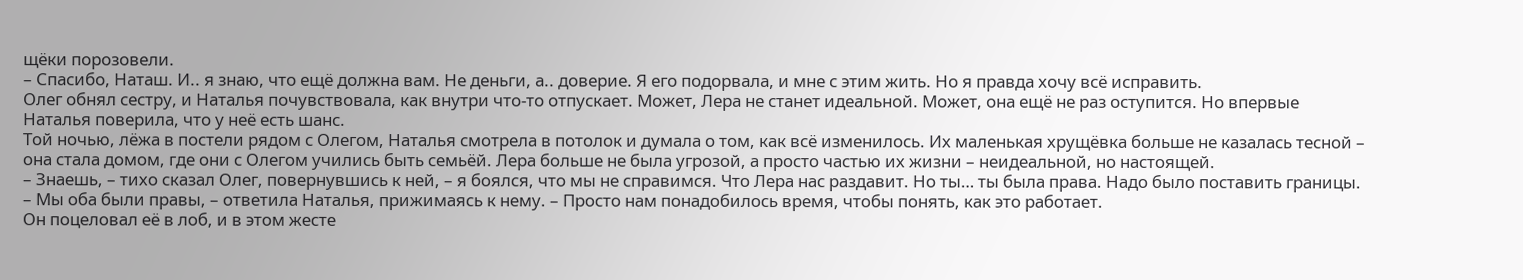щёки порозовели.
– Спасибо, Наташ. И.. я знаю, что ещё должна вам. Не деньги, а.. доверие. Я его подорвала, и мне с этим жить. Но я правда хочу всё исправить.
Олег обнял сестру, и Наталья почувствовала, как внутри что-то отпускает. Может, Лера не станет идеальной. Может, она ещё не раз оступится. Но впервые Наталья поверила, что у неё есть шанс.
Той ночью, лёжа в постели рядом с Олегом, Наталья смотрела в потолок и думала о том, как всё изменилось. Их маленькая хрущёвка больше не казалась тесной – она стала домом, где они с Олегом учились быть семьёй. Лера больше не была угрозой, а просто частью их жизни – неидеальной, но настоящей.
– Знаешь, – тихо сказал Олег, повернувшись к ней, – я боялся, что мы не справимся. Что Лера нас раздавит. Но ты… ты была права. Надо было поставить границы.
– Мы оба были правы, – ответила Наталья, прижимаясь к нему. – Просто нам понадобилось время, чтобы понять, как это работает.
Он поцеловал её в лоб, и в этом жесте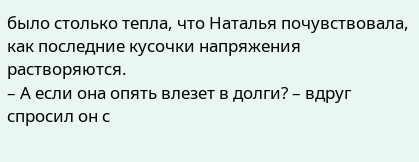было столько тепла, что Наталья почувствовала, как последние кусочки напряжения растворяются.
– А если она опять влезет в долги? – вдруг спросил он с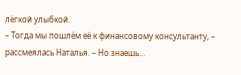лёгкой улыбкой.
– Тогда мы пошлём её к финансовому консультанту, – рассмеялась Наталья. – Но знаешь…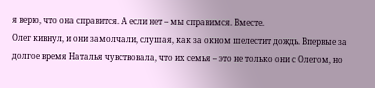я верю, что она справится. А если нет – мы справимся. Вместе.
Олег кивнул, и они замолчали, слушая, как за окном шелестит дождь. Впервые за долгое время Наталья чувствовала, что их семья – это не только они с Олегом, но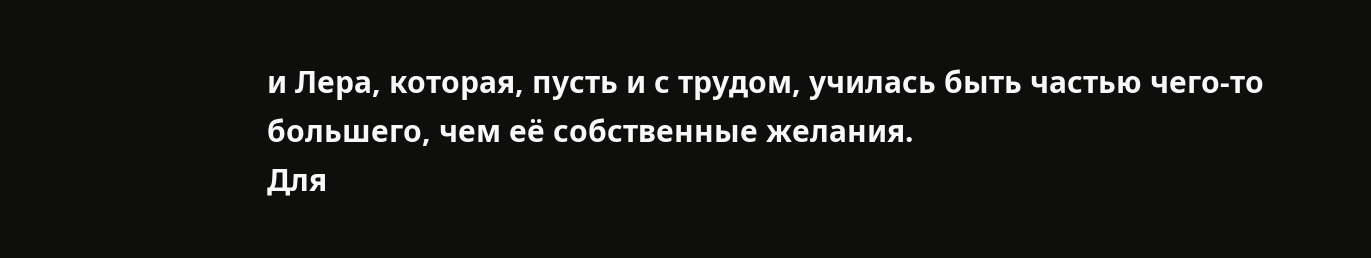и Лера, которая, пусть и с трудом, училась быть частью чего-то большего, чем её собственные желания.
Для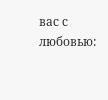вас с любовью: